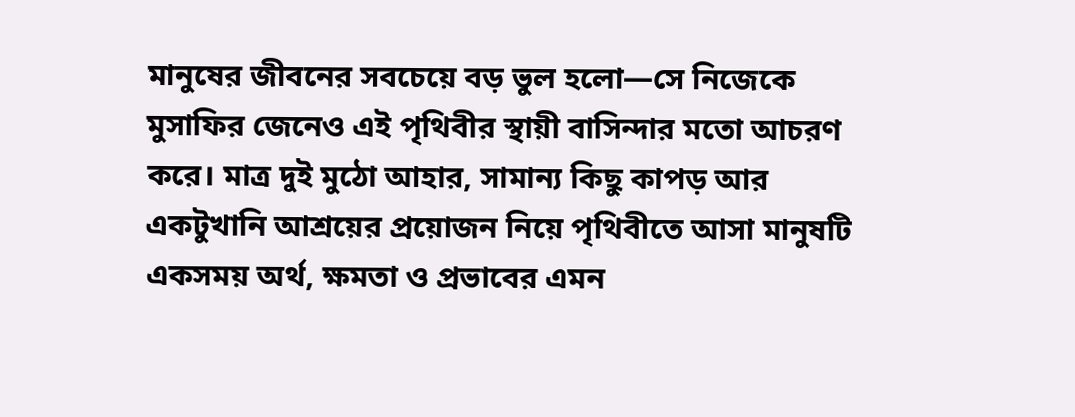মানুষের জীবনের সবচেয়ে বড় ভুল হলো—সে নিজেকে মুসাফির জেনেও এই পৃথিবীর স্থায়ী বাসিন্দার মতো আচরণ করে। মাত্র দুই মুঠো আহার, সামান্য কিছু কাপড় আর একটুখানি আশ্রয়ের প্রয়োজন নিয়ে পৃথিবীতে আসা মানুষটি একসময় অর্থ, ক্ষমতা ও প্রভাবের এমন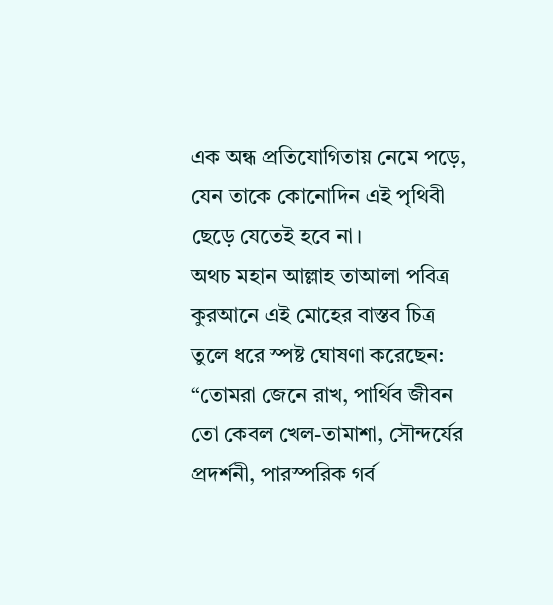এক অন্ধ প্রতিযোগিতায় নেমে পড়ে, যেন তাকে কোনোদিন এই পৃথিবী ছেড়ে যেতেই হবে না।
অথচ মহান আল্লাহ তাআলা পবিত্র কুরআনে এই মোহের বাস্তব চিত্র তুলে ধরে স্পষ্ট ঘোষণা করেছেন:
“তোমরা জেনে রাখ, পার্থিব জীবন তো কেবল খেল-তামাশা, সৌন্দর্যের প্রদর্শনী, পারস্পরিক গর্ব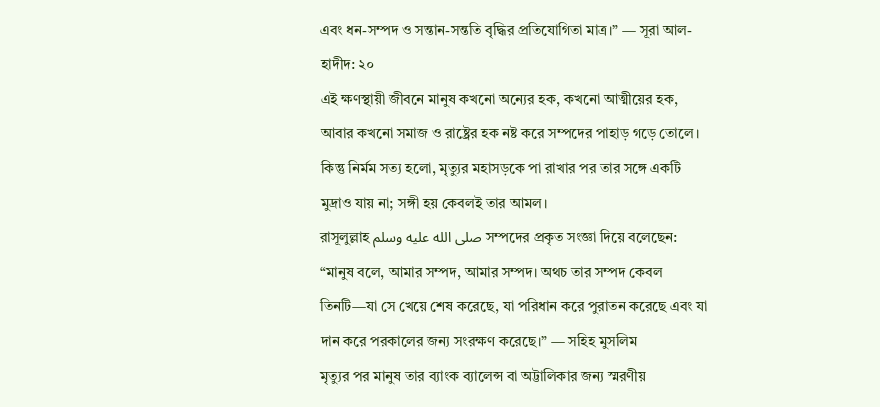এবং ধন-সম্পদ ও সন্তান-সন্ততি বৃদ্ধির প্রতিযোগিতা মাত্র।” — সূরা আল-হাদীদ: ২০
এই ক্ষণস্থায়ী জীবনে মানুষ কখনো অন্যের হক, কখনো আত্মীয়ের হক, আবার কখনো সমাজ ও রাষ্ট্রের হক নষ্ট করে সম্পদের পাহাড় গড়ে তোলে। কিন্তু নির্মম সত্য হলো, মৃত্যুর মহাসড়কে পা রাখার পর তার সঙ্গে একটি মুদ্রাও যায় না; সঙ্গী হয় কেবলই তার আমল।
রাসূলুল্লাহ صلى الله عليه وسلم সম্পদের প্রকৃত সংজ্ঞা দিয়ে বলেছেন:
“মানুষ বলে, আমার সম্পদ, আমার সম্পদ। অথচ তার সম্পদ কেবল তিনটি—যা সে খেয়ে শেষ করেছে, যা পরিধান করে পুরাতন করেছে এবং যা দান করে পরকালের জন্য সংরক্ষণ করেছে।” — সহিহ মুসলিম
মৃত্যুর পর মানুষ তার ব্যাংক ব্যালেন্স বা অট্টালিকার জন্য স্মরণীয়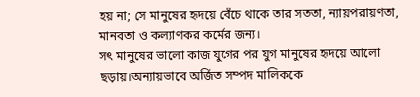হয় না; সে মানুষের হৃদয়ে বেঁচে থাকে তার সততা, ন্যায়পরায়ণতা, মানবতা ও কল্যাণকর কর্মের জন্য।
সৎ মানুষের ভালো কাজ যুগের পর যুগ মানুষের হৃদয়ে আলো ছড়ায়।অন্যায়ভাবে অর্জিত সম্পদ মালিককে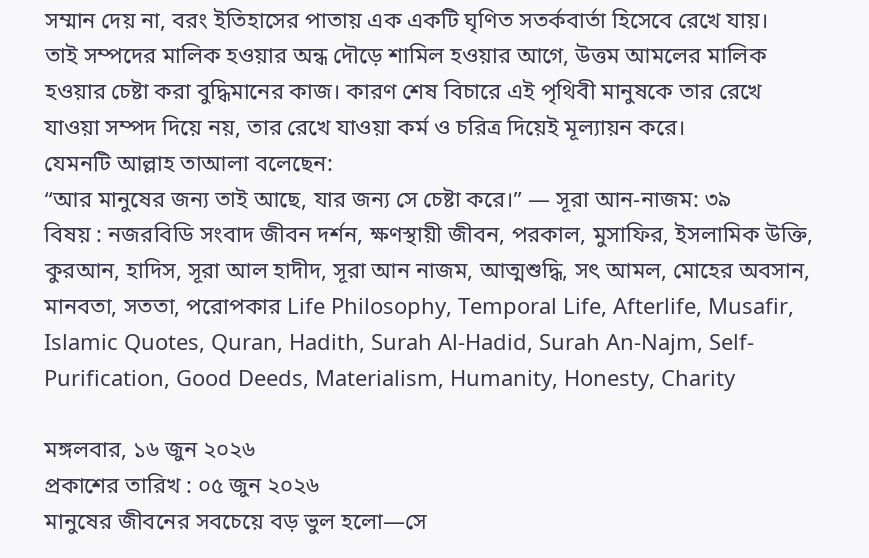সম্মান দেয় না, বরং ইতিহাসের পাতায় এক একটি ঘৃণিত সতর্কবার্তা হিসেবে রেখে যায়।
তাই সম্পদের মালিক হওয়ার অন্ধ দৌড়ে শামিল হওয়ার আগে, উত্তম আমলের মালিক হওয়ার চেষ্টা করা বুদ্ধিমানের কাজ। কারণ শেষ বিচারে এই পৃথিবী মানুষকে তার রেখে যাওয়া সম্পদ দিয়ে নয়, তার রেখে যাওয়া কর্ম ও চরিত্র দিয়েই মূল্যায়ন করে।
যেমনটি আল্লাহ তাআলা বলেছেন:
“আর মানুষের জন্য তাই আছে, যার জন্য সে চেষ্টা করে।” — সূরা আন-নাজম: ৩৯
বিষয় : নজরবিডি সংবাদ জীবন দর্শন, ক্ষণস্থায়ী জীবন, পরকাল, মুসাফির, ইসলামিক উক্তি, কুরআন, হাদিস, সূরা আল হাদীদ, সূরা আন নাজম, আত্মশুদ্ধি, সৎ আমল, মোহের অবসান, মানবতা, সততা, পরোপকার Life Philosophy, Temporal Life, Afterlife, Musafir, Islamic Quotes, Quran, Hadith, Surah Al-Hadid, Surah An-Najm, Self-Purification, Good Deeds, Materialism, Humanity, Honesty, Charity

মঙ্গলবার, ১৬ জুন ২০২৬
প্রকাশের তারিখ : ০৫ জুন ২০২৬
মানুষের জীবনের সবচেয়ে বড় ভুল হলো—সে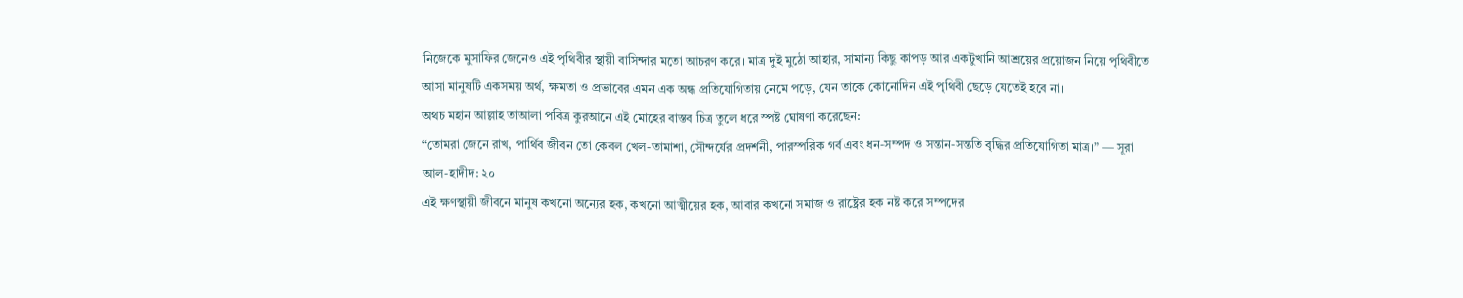নিজেকে মুসাফির জেনেও এই পৃথিবীর স্থায়ী বাসিন্দার মতো আচরণ করে। মাত্র দুই মুঠো আহার, সামান্য কিছু কাপড় আর একটুখানি আশ্রয়ের প্রয়োজন নিয়ে পৃথিবীতে আসা মানুষটি একসময় অর্থ, ক্ষমতা ও প্রভাবের এমন এক অন্ধ প্রতিযোগিতায় নেমে পড়ে, যেন তাকে কোনোদিন এই পৃথিবী ছেড়ে যেতেই হবে না।
অথচ মহান আল্লাহ তাআলা পবিত্র কুরআনে এই মোহের বাস্তব চিত্র তুলে ধরে স্পষ্ট ঘোষণা করেছেন:
“তোমরা জেনে রাখ, পার্থিব জীবন তো কেবল খেল-তামাশা, সৌন্দর্যের প্রদর্শনী, পারস্পরিক গর্ব এবং ধন-সম্পদ ও সন্তান-সন্ততি বৃদ্ধির প্রতিযোগিতা মাত্র।” — সূরা আল-হাদীদ: ২০
এই ক্ষণস্থায়ী জীবনে মানুষ কখনো অন্যের হক, কখনো আত্মীয়ের হক, আবার কখনো সমাজ ও রাষ্ট্রের হক নষ্ট করে সম্পদের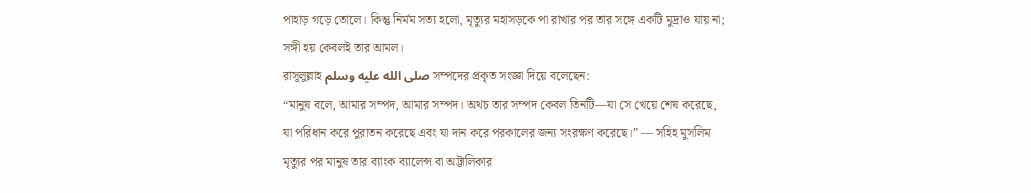পাহাড় গড়ে তোলে। কিন্তু নির্মম সত্য হলো, মৃত্যুর মহাসড়কে পা রাখার পর তার সঙ্গে একটি মুদ্রাও যায় না; সঙ্গী হয় কেবলই তার আমল।
রাসূলুল্লাহ صلى الله عليه وسلم সম্পদের প্রকৃত সংজ্ঞা দিয়ে বলেছেন:
“মানুষ বলে, আমার সম্পদ, আমার সম্পদ। অথচ তার সম্পদ কেবল তিনটি—যা সে খেয়ে শেষ করেছে, যা পরিধান করে পুরাতন করেছে এবং যা দান করে পরকালের জন্য সংরক্ষণ করেছে।” — সহিহ মুসলিম
মৃত্যুর পর মানুষ তার ব্যাংক ব্যালেন্স বা অট্টালিকার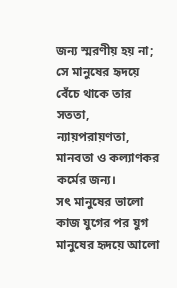জন্য স্মরণীয় হয় না; সে মানুষের হৃদয়ে বেঁচে থাকে তার সততা, ন্যায়পরায়ণতা, মানবতা ও কল্যাণকর কর্মের জন্য।
সৎ মানুষের ভালো কাজ যুগের পর যুগ মানুষের হৃদয়ে আলো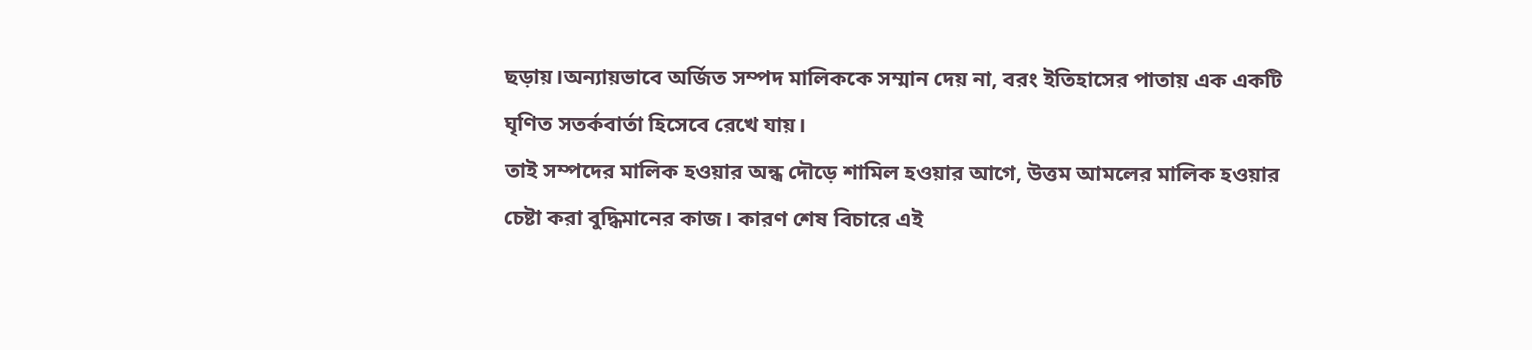ছড়ায়।অন্যায়ভাবে অর্জিত সম্পদ মালিককে সম্মান দেয় না, বরং ইতিহাসের পাতায় এক একটি ঘৃণিত সতর্কবার্তা হিসেবে রেখে যায়।
তাই সম্পদের মালিক হওয়ার অন্ধ দৌড়ে শামিল হওয়ার আগে, উত্তম আমলের মালিক হওয়ার চেষ্টা করা বুদ্ধিমানের কাজ। কারণ শেষ বিচারে এই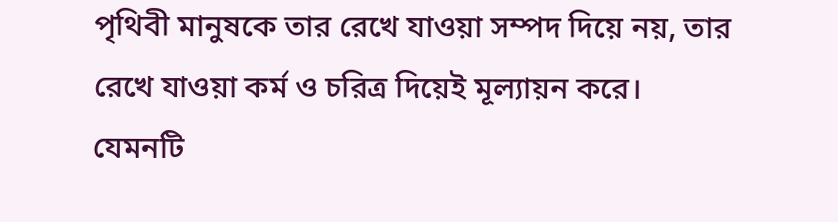পৃথিবী মানুষকে তার রেখে যাওয়া সম্পদ দিয়ে নয়, তার রেখে যাওয়া কর্ম ও চরিত্র দিয়েই মূল্যায়ন করে।
যেমনটি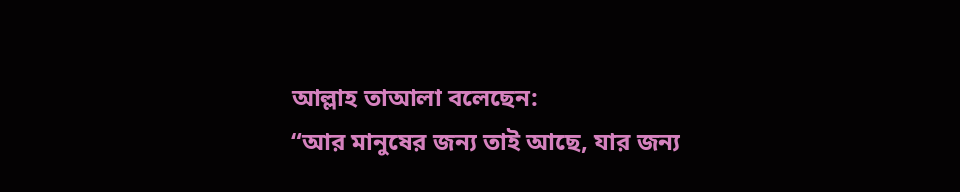আল্লাহ তাআলা বলেছেন:
“আর মানুষের জন্য তাই আছে, যার জন্য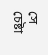সে চেষ্টা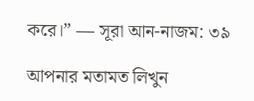করে।” — সূরা আন-নাজম: ৩৯

আপনার মতামত লিখুন